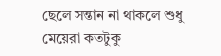ছেলে সন্তান না থাকলে শুধু মেয়েরা কতটুকু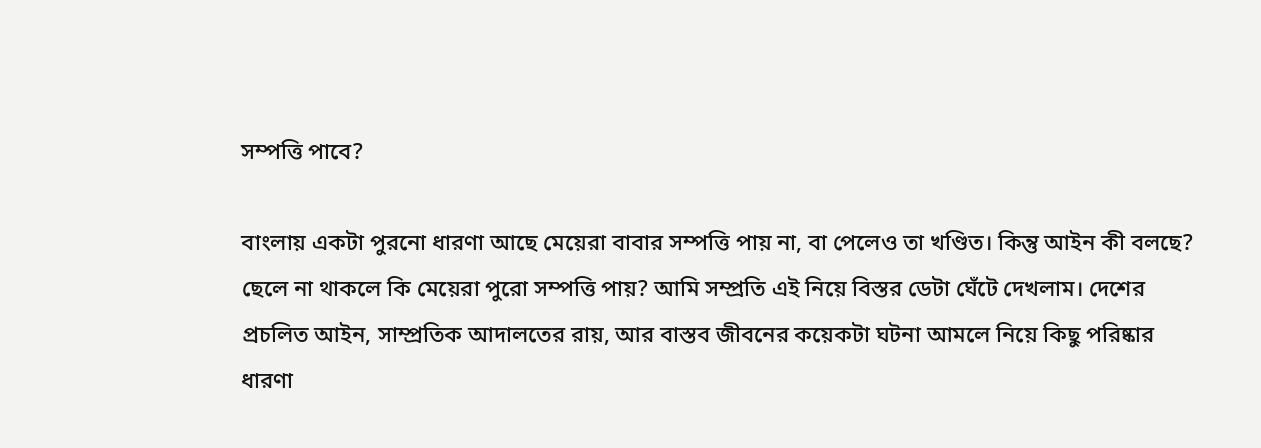সম্পত্তি পাবে?

বাংলায় একটা পুরনো ধারণা আছে মেয়েরা বাবার সম্পত্তি পায় না, বা পেলেও তা খণ্ডিত। কিন্তু আইন কী বলছে? ছেলে না থাকলে কি মেয়েরা পুরো সম্পত্তি পায়? আমি সম্প্রতি এই নিয়ে বিস্তর ডেটা ঘেঁটে দেখলাম। দেশের প্রচলিত আইন, সাম্প্রতিক আদালতের রায়, আর বাস্তব জীবনের কয়েকটা ঘটনা আমলে নিয়ে কিছু পরিষ্কার ধারণা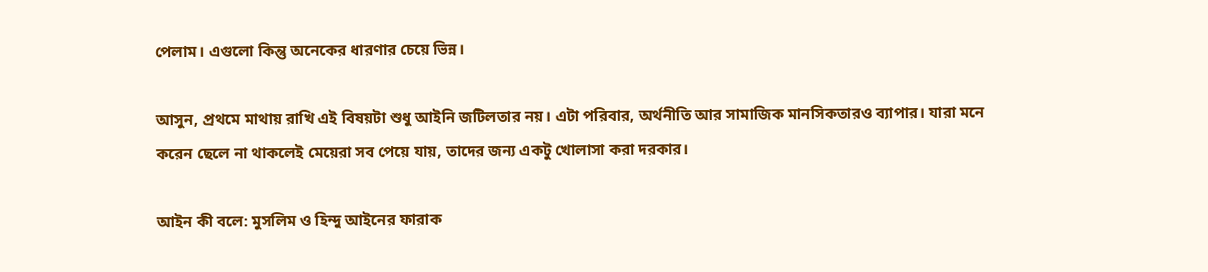পেলাম। এগুলো কিন্তু অনেকের ধারণার চেয়ে ভিন্ন।

আসুন, প্রথমে মাথায় রাখি এই বিষয়টা শুধু আইনি জটিলতার নয়। এটা পরিবার, অর্থনীতি আর সামাজিক মানসিকতারও ব্যাপার। যারা মনে করেন ছেলে না থাকলেই মেয়েরা সব পেয়ে যায়, তাদের জন্য একটু খোলাসা করা দরকার।

আইন কী বলে: মুসলিম ও হিন্দু আইনের ফারাক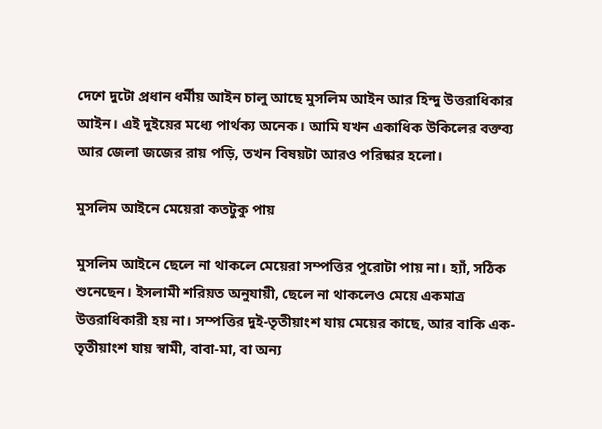দেশে দুটো প্রধান ধর্মীয় আইন চালু আছে মুসলিম আইন আর হিন্দু উত্তরাধিকার আইন। এই দুইয়ের মধ্যে পার্থক্য অনেক। আমি যখন একাধিক উকিলের বক্তব্য আর জেলা জজের রায় পড়ি, তখন বিষয়টা আরও পরিষ্কার হলো।

মুসলিম আইনে মেয়েরা কতটুকু পায়

মুসলিম আইনে ছেলে না থাকলে মেয়েরা সম্পত্তির পুরোটা পায় না। হ্যাঁ, সঠিক শুনেছেন। ইসলামী শরিয়ত অনুযায়ী, ছেলে না থাকলেও মেয়ে একমাত্র উত্তরাধিকারী হয় না। সম্পত্তির দুই-তৃতীয়াংশ যায় মেয়ের কাছে, আর বাকি এক-তৃতীয়াংশ যায় স্বামী, বাবা-মা, বা অন্য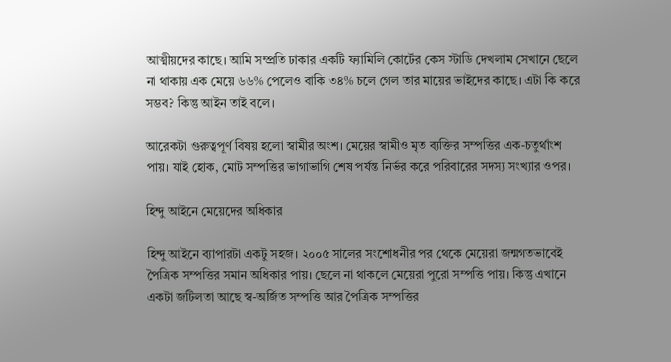আত্মীয়দের কাছে। আমি সম্প্রতি ঢাকার একটি ফ্যামিলি কোর্টের কেস স্টাডি দেখলাম সেখানে ছেলে না থাকায় এক মেয়ে ৬৬% পেলেও বাকি ৩৪% চলে গেল তার মায়ের ভাইদের কাছে। এটা কি করে সম্ভব? কিন্তু আইন তাই বলে।

আরেকটা গুরুত্বপূর্ণ বিষয় হলো স্বামীর অংশ। মেয়ের স্বামীও মৃত ব্যক্তির সম্পত্তির এক-চতুর্থাংশ পায়। যাই হোক, মোট সম্পত্তির ভাগাভাগি শেষ পর্যন্ত নির্ভর করে পরিবারের সদস্য সংখ্যার ওপর।

হিন্দু আইনে মেয়েদের অধিকার

হিন্দু আইনে ব্যাপারটা একটু সহজ। ২০০৫ সালের সংশোধনীর পর থেকে মেয়েরা জন্মগতভাবেই পৈত্রিক সম্পত্তির সমান অধিকার পায়। ছেলে না থাকলে মেয়েরা পুরো সম্পত্তি পায়। কিন্তু এখানে একটা জটিলতা আছে স্ব-অর্জিত সম্পত্তি আর পৈত্রিক সম্পত্তির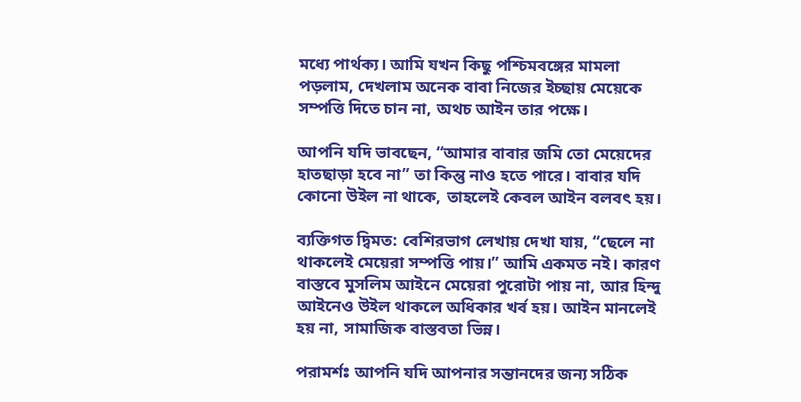মধ্যে পার্থক্য। আমি যখন কিছু পশ্চিমবঙ্গের মামলা পড়লাম, দেখলাম অনেক বাবা নিজের ইচ্ছায় মেয়েকে সম্পত্তি দিতে চান না, অথচ আইন তার পক্ষে।

আপনি যদি ভাবছেন, “আমার বাবার জমি তো মেয়েদের হাতছাড়া হবে না” তা কিন্তু নাও হতে পারে। বাবার যদি কোনো উইল না থাকে, তাহলেই কেবল আইন বলবৎ হয়।

ব্যক্তিগত দ্বিমত: বেশিরভাগ লেখায় দেখা যায়, “ছেলে না থাকলেই মেয়েরা সম্পত্তি পায়।” আমি একমত নই। কারণ বাস্তবে মুসলিম আইনে মেয়েরা পুরোটা পায় না, আর হিন্দু আইনেও উইল থাকলে অধিকার খর্ব হয়। আইন মানলেই হয় না, সামাজিক বাস্তবতা ভিন্ন।

পরামর্শঃ আপনি যদি আপনার সন্তানদের জন্য সঠিক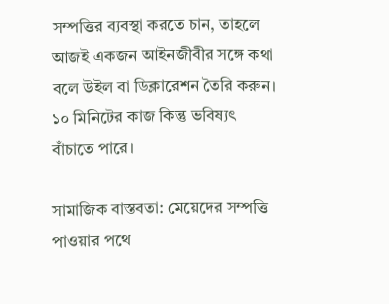সম্পত্তির ব্যবস্থা করতে চান, তাহলে আজই একজন আইনজীবীর সঙ্গে কথা বলে উইল বা ডিক্লারেশন তৈরি করুন। ১০ মিনিটের কাজ কিন্তু ভবিষ্যৎ বাঁচাতে পারে।

সামাজিক বাস্তবতা: মেয়েদের সম্পত্তি পাওয়ার পথে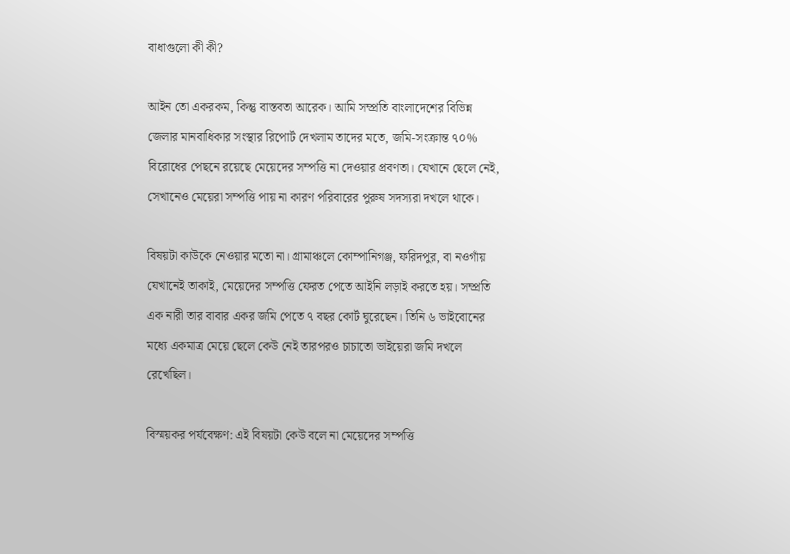বাধাগুলো কী কী?

আইন তো একরকম, কিন্তু বাস্তবতা আরেক। আমি সম্প্রতি বাংলাদেশের বিভিন্ন জেলার মানবাধিকার সংস্থার রিপোর্ট দেখলাম তাদের মতে, জমি-সংক্রান্ত ৭০% বিরোধের পেছনে রয়েছে মেয়েদের সম্পত্তি না দেওয়ার প্রবণতা। যেখানে ছেলে নেই, সেখানেও মেয়েরা সম্পত্তি পায় না কারণ পরিবারের পুরুষ সদস্যরা দখলে থাকে।

বিষয়টা কাউকে নেওয়ার মতো না। গ্রামাঞ্চলে কোম্পানিগঞ্জ, ফরিদপুর, বা নওগাঁয় যেখানেই তাকাই, মেয়েদের সম্পত্তি ফেরত পেতে আইনি লড়াই করতে হয়। সম্প্রতি এক নারী তার বাবার একর জমি পেতে ৭ বছর কোর্ট ঘুরেছেন। তিনি ৬ ভাইবোনের মধ্যে একমাত্র মেয়ে ছেলে কেউ নেই তারপরও চাচাতো ভাইয়েরা জমি দখলে রেখেছিল।

বিস্ময়কর পর্যবেক্ষণ: এই বিষয়টা কেউ বলে না মেয়েদের সম্পত্তি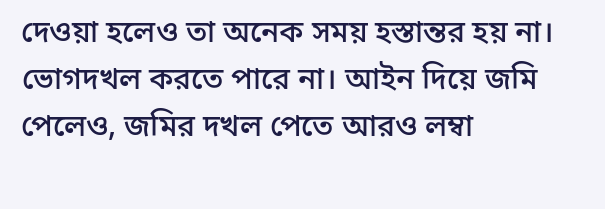দেওয়া হলেও তা অনেক সময় হস্তান্তর হয় না। ভোগদখল করতে পারে না। আইন দিয়ে জমি পেলেও, জমির দখল পেতে আরও লম্বা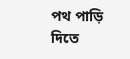পথ পাড়ি দিতে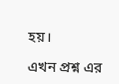হয়।

এখন প্রশ্ন এর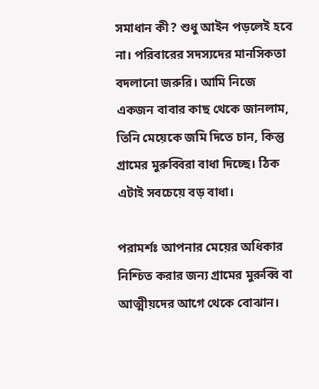সমাধান কী? শুধু আইন পড়লেই হবে না। পরিবারের সদস্যদের মানসিকতা বদলানো জরুরি। আমি নিজে একজন বাবার কাছ থেকে জানলাম, তিনি মেয়েকে জমি দিতে চান, কিন্তু গ্রামের মুরুব্বিরা বাধা দিচ্ছে। ঠিক এটাই সবচেয়ে বড় বাধা।

পরামর্শঃ আপনার মেয়ের অধিকার নিশ্চিত করার জন্য গ্রামের মুরুব্বি বা আত্মীয়দের আগে থেকে বোঝান।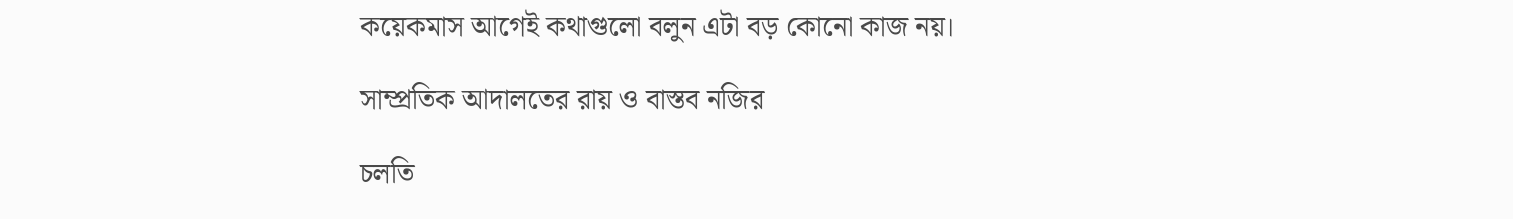কয়েকমাস আগেই কথাগুলো বলুন এটা বড় কোনো কাজ নয়।

সাম্প্রতিক আদালতের রায় ও বাস্তব নজির

চলতি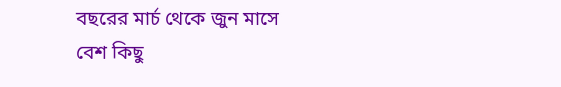বছরের মার্চ থেকে জুন মাসে বেশ কিছু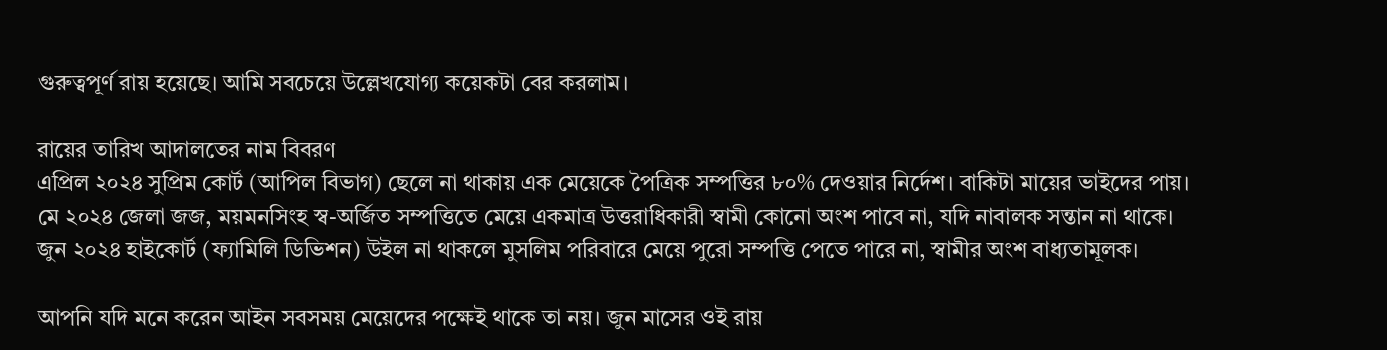গুরুত্বপূর্ণ রায় হয়েছে। আমি সবচেয়ে উল্লেখযোগ্য কয়েকটা বের করলাম।

রায়ের তারিখ আদালতের নাম বিবরণ
এপ্রিল ২০২৪ সুপ্রিম কোর্ট (আপিল বিভাগ) ছেলে না থাকায় এক মেয়েকে পৈত্রিক সম্পত্তির ৮০% দেওয়ার নির্দেশ। বাকিটা মায়ের ভাইদের পায়।
মে ২০২৪ জেলা জজ, ময়মনসিংহ স্ব-অর্জিত সম্পত্তিতে মেয়ে একমাত্র উত্তরাধিকারী স্বামী কোনো অংশ পাবে না, যদি নাবালক সন্তান না থাকে।
জুন ২০২৪ হাইকোর্ট (ফ্যামিলি ডিভিশন) উইল না থাকলে মুসলিম পরিবারে মেয়ে পুরো সম্পত্তি পেতে পারে না, স্বামীর অংশ বাধ্যতামূলক।

আপনি যদি মনে করেন আইন সবসময় মেয়েদের পক্ষেই থাকে তা নয়। জুন মাসের ওই রায়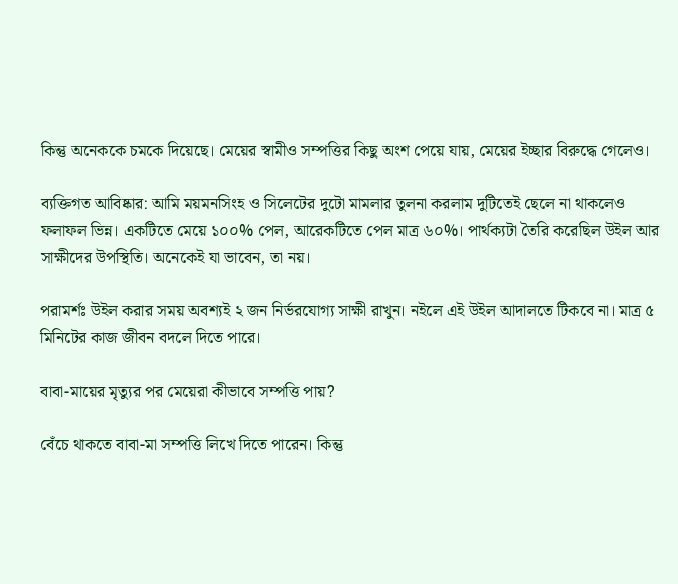কিন্তু অনেককে চমকে দিয়েছে। মেয়ের স্বামীও সম্পত্তির কিছু অংশ পেয়ে যায়, মেয়ের ইচ্ছার বিরুদ্ধে গেলেও।

ব্যক্তিগত আবিষ্কার: আমি ময়মনসিংহ ও সিলেটের দুটো মামলার তুলনা করলাম দুটিতেই ছেলে না থাকলেও ফলাফল ভিন্ন। একটিতে মেয়ে ১০০% পেল, আরেকটিতে পেল মাত্র ৬০%। পার্থক্যটা তৈরি করেছিল উইল আর সাক্ষীদের উপস্থিতি। অনেকেই যা ভাবেন, তা নয়।

পরামর্শঃ উইল করার সময় অবশ্যই ২ জন নির্ভরযোগ্য সাক্ষী রাখুন। নইলে এই উইল আদালতে টিকবে না। মাত্র ৫ মিনিটের কাজ জীবন বদলে দিতে পারে।

বাবা-মায়ের মৃত্যুর পর মেয়েরা কীভাবে সম্পত্তি পায়?

বেঁচে থাকতে বাবা-মা সম্পত্তি লিখে দিতে পারেন। কিন্তু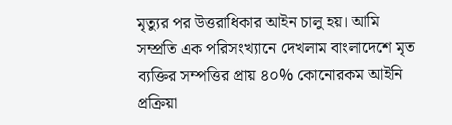মৃত্যুর পর উত্তরাধিকার আইন চালু হয়। আমি সম্প্রতি এক পরিসংখ্যানে দেখলাম বাংলাদেশে মৃত ব্যক্তির সম্পত্তির প্রায় ৪০% কোনোরকম আইনি প্রক্রিয়া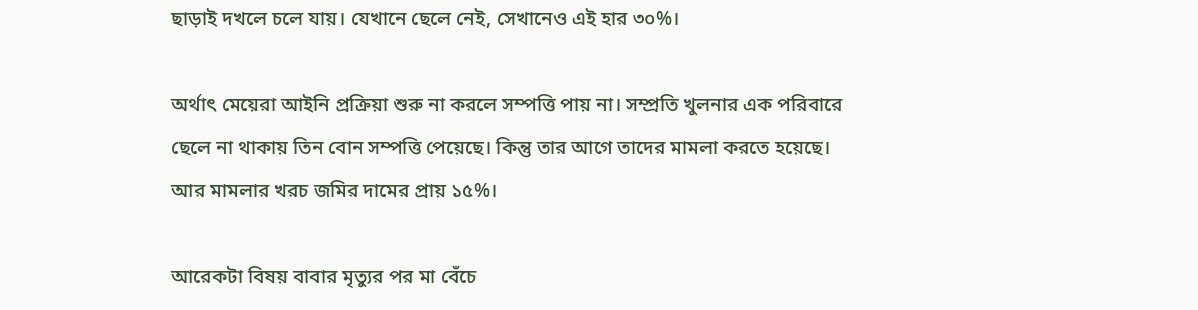ছাড়াই দখলে চলে যায়। যেখানে ছেলে নেই, সেখানেও এই হার ৩০%।

অর্থাৎ মেয়েরা আইনি প্রক্রিয়া শুরু না করলে সম্পত্তি পায় না। সম্প্রতি খুলনার এক পরিবারে ছেলে না থাকায় তিন বোন সম্পত্তি পেয়েছে। কিন্তু তার আগে তাদের মামলা করতে হয়েছে। আর মামলার খরচ জমির দামের প্রায় ১৫%।

আরেকটা বিষয় বাবার মৃত্যুর পর মা বেঁচে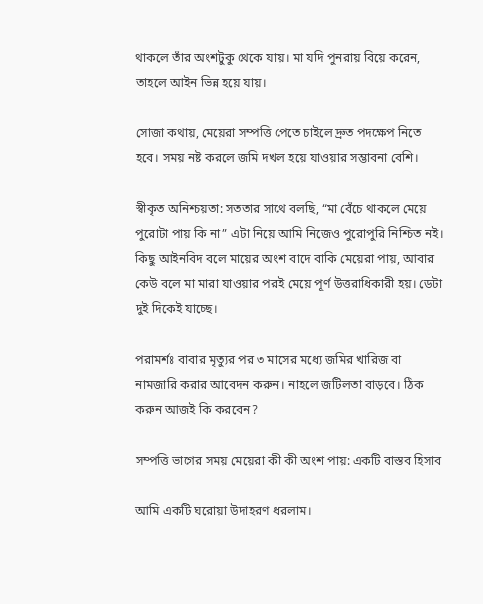থাকলে তাঁর অংশটুকু থেকে যায়। মা যদি পুনরায় বিয়ে করেন, তাহলে আইন ভিন্ন হয়ে যায়।

সোজা কথায়, মেয়েরা সম্পত্তি পেতে চাইলে দ্রুত পদক্ষেপ নিতে হবে। সময় নষ্ট করলে জমি দখল হয়ে যাওয়ার সম্ভাবনা বেশি।

স্বীকৃত অনিশ্চয়তা: সততার সাথে বলছি, “মা বেঁচে থাকলে মেয়ে পুরোটা পায় কি না” এটা নিয়ে আমি নিজেও পুরোপুরি নিশ্চিত নই। কিছু আইনবিদ বলে মায়ের অংশ বাদে বাকি মেয়েরা পায়, আবার কেউ বলে মা মারা যাওয়ার পরই মেয়ে পূর্ণ উত্তরাধিকারী হয়। ডেটা দুই দিকেই যাচ্ছে।

পরামর্শঃ বাবার মৃত্যুর পর ৩ মাসের মধ্যে জমির খারিজ বা নামজারি করার আবেদন করুন। নাহলে জটিলতা বাড়বে। ঠিক করুন আজই কি করবেন?

সম্পত্তি ভাগের সময় মেয়েরা কী কী অংশ পায়: একটি বাস্তব হিসাব

আমি একটি ঘরোয়া উদাহরণ ধরলাম।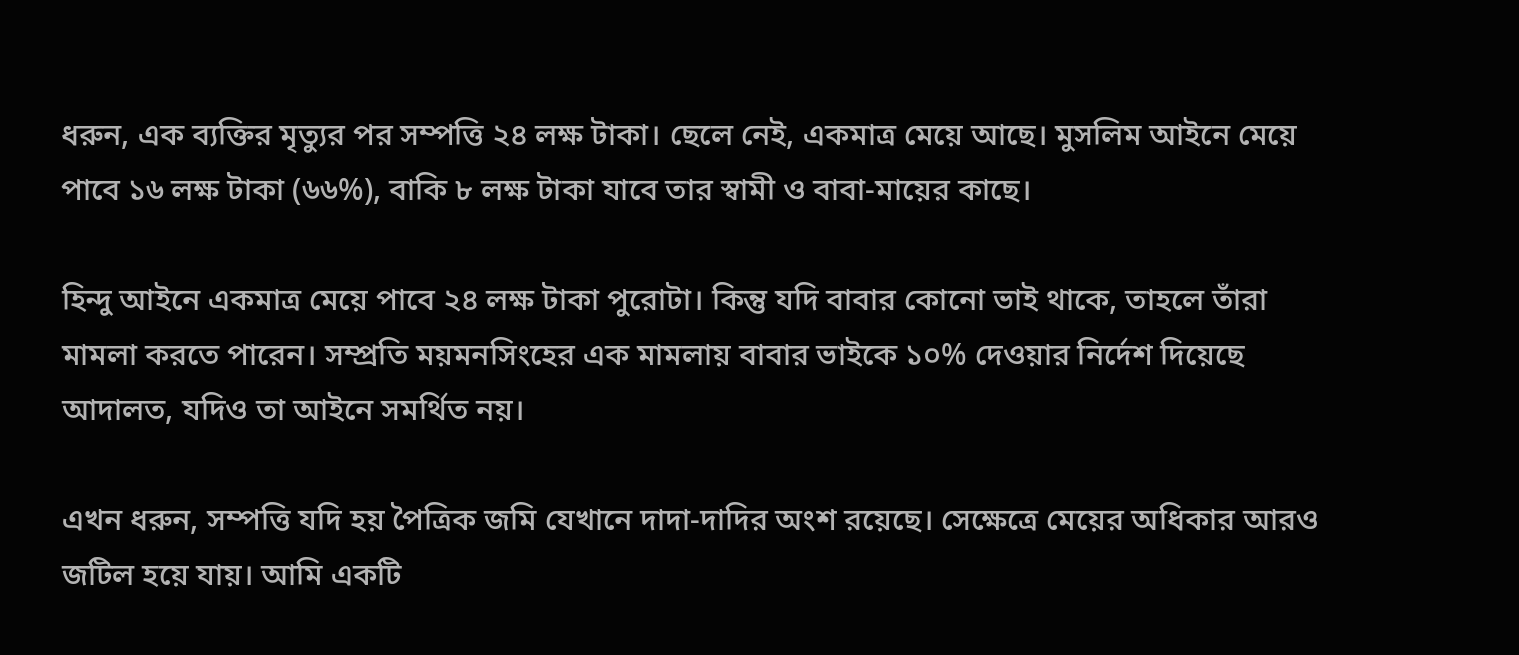ধরুন, এক ব্যক্তির মৃত্যুর পর সম্পত্তি ২৪ লক্ষ টাকা। ছেলে নেই, একমাত্র মেয়ে আছে। মুসলিম আইনে মেয়ে পাবে ১৬ লক্ষ টাকা (৬৬%), বাকি ৮ লক্ষ টাকা যাবে তার স্বামী ও বাবা-মায়ের কাছে।

হিন্দু আইনে একমাত্র মেয়ে পাবে ২৪ লক্ষ টাকা পুরোটা। কিন্তু যদি বাবার কোনো ভাই থাকে, তাহলে তাঁরা মামলা করতে পারেন। সম্প্রতি ময়মনসিংহের এক মামলায় বাবার ভাইকে ১০% দেওয়ার নির্দেশ দিয়েছে আদালত, যদিও তা আইনে সমর্থিত নয়।

এখন ধরুন, সম্পত্তি যদি হয় পৈত্রিক জমি যেখানে দাদা-দাদির অংশ রয়েছে। সেক্ষেত্রে মেয়ের অধিকার আরও জটিল হয়ে যায়। আমি একটি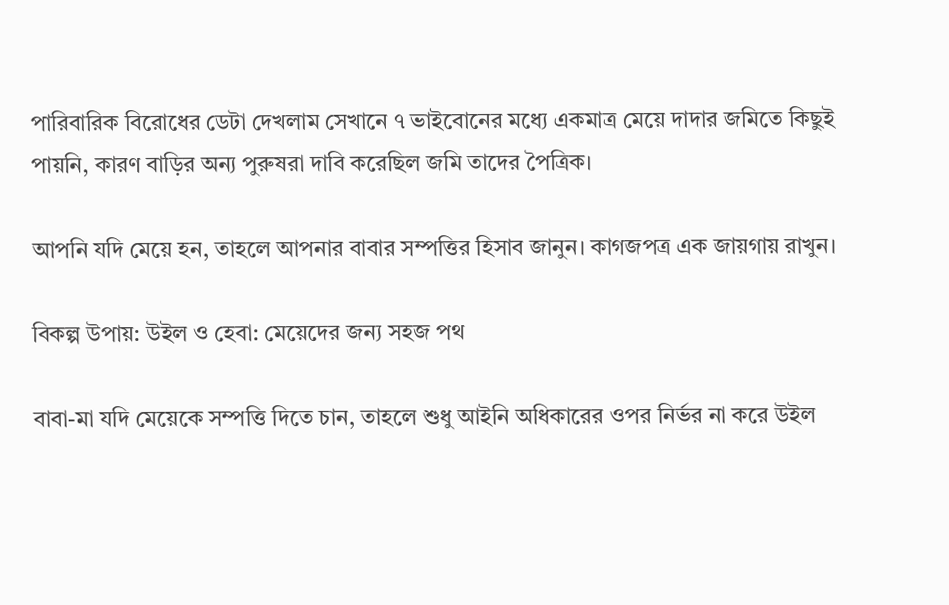পারিবারিক বিরোধের ডেটা দেখলাম সেখানে ৭ ভাইবোনের মধ্যে একমাত্র মেয়ে দাদার জমিতে কিছুই পায়নি, কারণ বাড়ির অন্য পুরুষরা দাবি করেছিল জমি তাদের পৈত্রিক।

আপনি যদি মেয়ে হন, তাহলে আপনার বাবার সম্পত্তির হিসাব জানুন। কাগজপত্র এক জায়গায় রাখুন।

বিকল্প উপায়: উইল ও হেবা: মেয়েদের জন্য সহজ পথ

বাবা-মা যদি মেয়েকে সম্পত্তি দিতে চান, তাহলে শুধু আইনি অধিকারের ওপর নির্ভর না করে উইল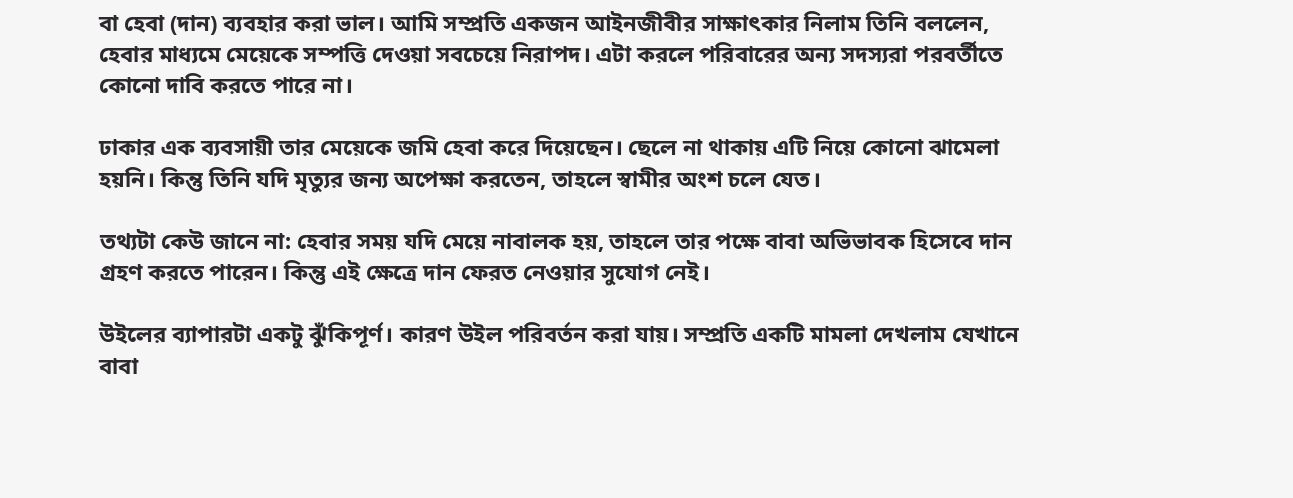বা হেবা (দান) ব্যবহার করা ভাল। আমি সম্প্রতি একজন আইনজীবীর সাক্ষাৎকার নিলাম তিনি বললেন, হেবার মাধ্যমে মেয়েকে সম্পত্তি দেওয়া সবচেয়ে নিরাপদ। এটা করলে পরিবারের অন্য সদস্যরা পরবর্তীতে কোনো দাবি করতে পারে না।

ঢাকার এক ব্যবসায়ী তার মেয়েকে জমি হেবা করে দিয়েছেন। ছেলে না থাকায় এটি নিয়ে কোনো ঝামেলা হয়নি। কিন্তু তিনি যদি মৃত্যুর জন্য অপেক্ষা করতেন, তাহলে স্বামীর অংশ চলে যেত।

তথ্যটা কেউ জানে না: হেবার সময় যদি মেয়ে নাবালক হয়, তাহলে তার পক্ষে বাবা অভিভাবক হিসেবে দান গ্রহণ করতে পারেন। কিন্তু এই ক্ষেত্রে দান ফেরত নেওয়ার সুযোগ নেই।

উইলের ব্যাপারটা একটু ঝুঁকিপূর্ণ। কারণ উইল পরিবর্তন করা যায়। সম্প্রতি একটি মামলা দেখলাম যেখানে বাবা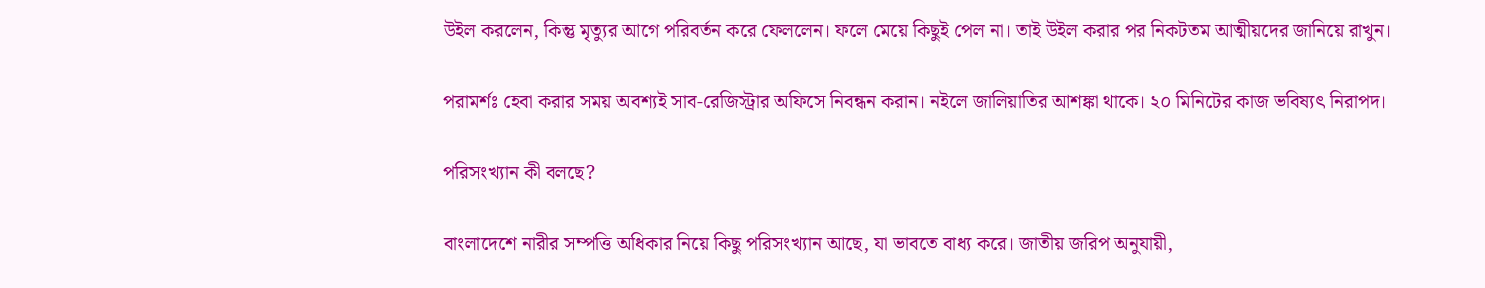উইল করলেন, কিন্তু মৃত্যুর আগে পরিবর্তন করে ফেললেন। ফলে মেয়ে কিছুই পেল না। তাই উইল করার পর নিকটতম আত্মীয়দের জানিয়ে রাখুন।

পরামর্শঃ হেবা করার সময় অবশ্যই সাব-রেজিস্ট্রার অফিসে নিবন্ধন করান। নইলে জালিয়াতির আশঙ্কা থাকে। ২০ মিনিটের কাজ ভবিষ্যৎ নিরাপদ।

পরিসংখ্যান কী বলছে?

বাংলাদেশে নারীর সম্পত্তি অধিকার নিয়ে কিছু পরিসংখ্যান আছে, যা ভাবতে বাধ্য করে। জাতীয় জরিপ অনুযায়ী,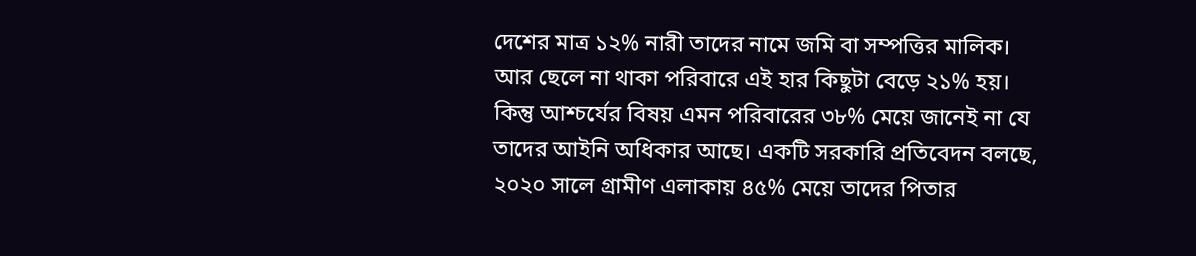দেশের মাত্র ১২% নারী তাদের নামে জমি বা সম্পত্তির মালিক। আর ছেলে না থাকা পরিবারে এই হার কিছুটা বেড়ে ২১% হয়। কিন্তু আশ্চর্যের বিষয় এমন পরিবারের ৩৮% মেয়ে জানেই না যে তাদের আইনি অধিকার আছে। একটি সরকারি প্রতিবেদন বলছে, ২০২০ সালে গ্রামীণ এলাকায় ৪৫% মেয়ে তাদের পিতার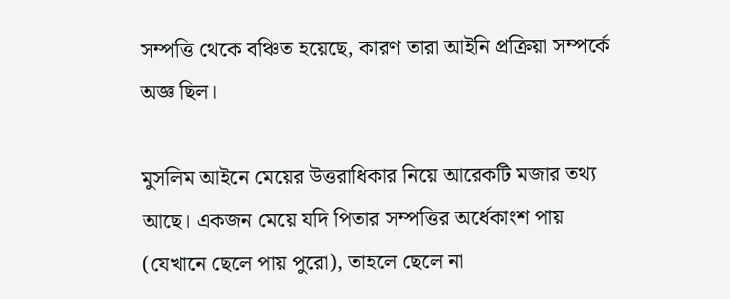সম্পত্তি থেকে বঞ্চিত হয়েছে, কারণ তারা আইনি প্রক্রিয়া সম্পর্কে অজ্ঞ ছিল।

মুসলিম আইনে মেয়ের উত্তরাধিকার নিয়ে আরেকটি মজার তথ্য আছে। একজন মেয়ে যদি পিতার সম্পত্তির অর্ধেকাংশ পায় (যেখানে ছেলে পায় পুরো), তাহলে ছেলে না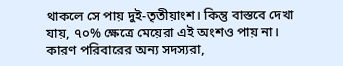থাকলে সে পায় দুই-তৃতীয়াংশ। কিন্তু বাস্তবে দেখা যায়, ৭০% ক্ষেত্রে মেয়েরা এই অংশও পায় না। কারণ পরিবারের অন্য সদস্যরা,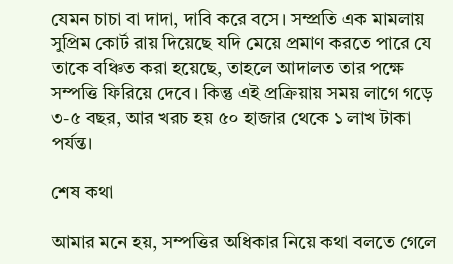যেমন চাচা বা দাদা, দাবি করে বসে। সম্প্রতি এক মামলায় সুপ্রিম কোর্ট রায় দিয়েছে যদি মেয়ে প্রমাণ করতে পারে যে তাকে বঞ্চিত করা হয়েছে, তাহলে আদালত তার পক্ষে সম্পত্তি ফিরিয়ে দেবে। কিন্তু এই প্রক্রিয়ায় সময় লাগে গড়ে ৩-৫ বছর, আর খরচ হয় ৫০ হাজার থেকে ১ লাখ টাকা পর্যন্ত।

শেষ কথা

আমার মনে হয়, সম্পত্তির অধিকার নিয়ে কথা বলতে গেলে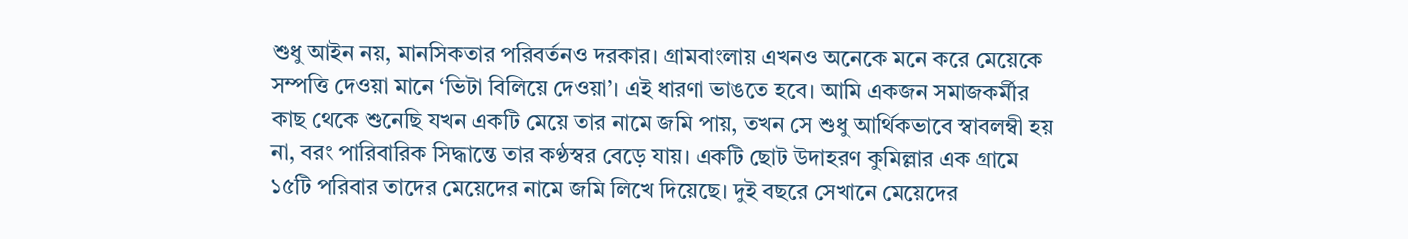শুধু আইন নয়, মানসিকতার পরিবর্তনও দরকার। গ্রামবাংলায় এখনও অনেকে মনে করে মেয়েকে সম্পত্তি দেওয়া মানে ‘ভিটা বিলিয়ে দেওয়া’। এই ধারণা ভাঙতে হবে। আমি একজন সমাজকর্মীর কাছ থেকে শুনেছি যখন একটি মেয়ে তার নামে জমি পায়, তখন সে শুধু আর্থিকভাবে স্বাবলম্বী হয় না, বরং পারিবারিক সিদ্ধান্তে তার কণ্ঠস্বর বেড়ে যায়। একটি ছোট উদাহরণ কুমিল্লার এক গ্রামে ১৫টি পরিবার তাদের মেয়েদের নামে জমি লিখে দিয়েছে। দুই বছরে সেখানে মেয়েদের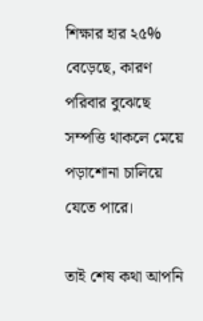শিক্ষার হার ২৫% বেড়েছে, কারণ পরিবার বুঝেছে সম্পত্তি থাকলে মেয়ে পড়াশোনা চালিয়ে যেতে পারে।

তাই শেষ কথা আপনি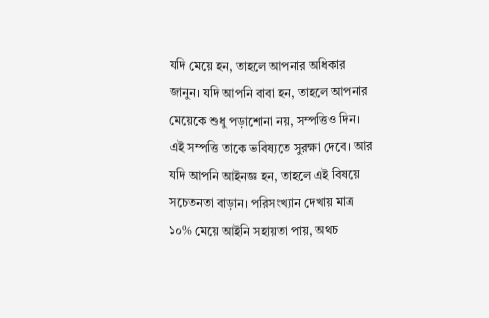যদি মেয়ে হন, তাহলে আপনার অধিকার জানুন। যদি আপনি বাবা হন, তাহলে আপনার মেয়েকে শুধু পড়াশোনা নয়, সম্পত্তিও দিন। এই সম্পত্তি তাকে ভবিষ্যতে সুরক্ষা দেবে। আর যদি আপনি আইনজ্ঞ হন, তাহলে এই বিষয়ে সচেতনতা বাড়ান। পরিসংখ্যান দেখায় মাত্র ১০% মেয়ে আইনি সহায়তা পায়, অথচ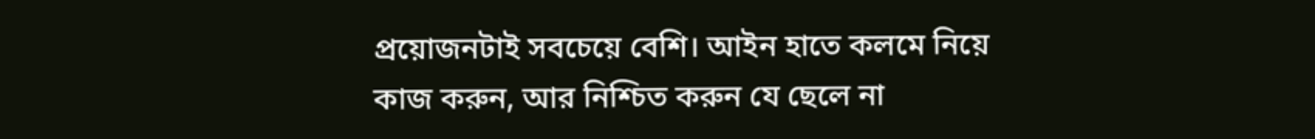প্রয়োজনটাই সবচেয়ে বেশি। আইন হাতে কলমে নিয়ে কাজ করুন, আর নিশ্চিত করুন যে ছেলে না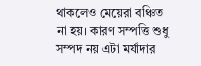থাকলেও মেয়েরা বঞ্চিত না হয়। কারণ সম্পত্তি শুধু সম্পদ নয় এটা মর্যাদার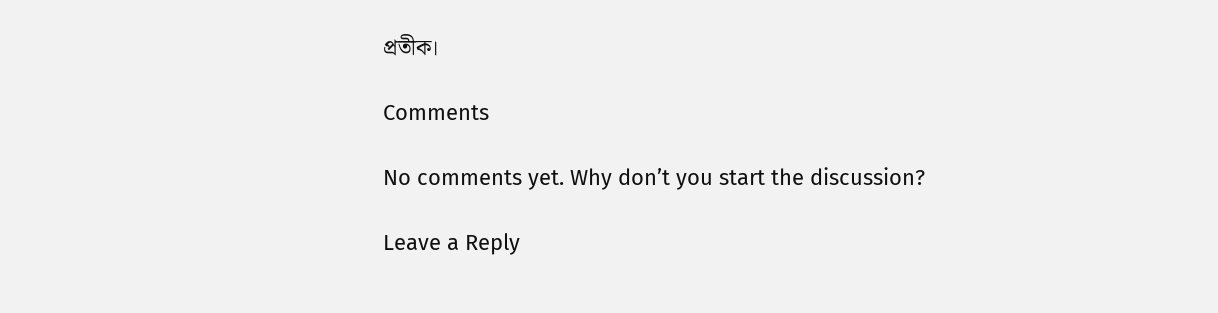প্রতীক।

Comments

No comments yet. Why don’t you start the discussion?

Leave a Reply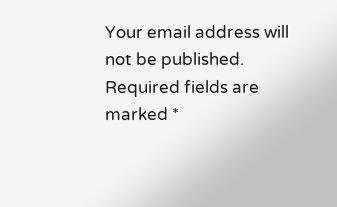Your email address will not be published. Required fields are marked *